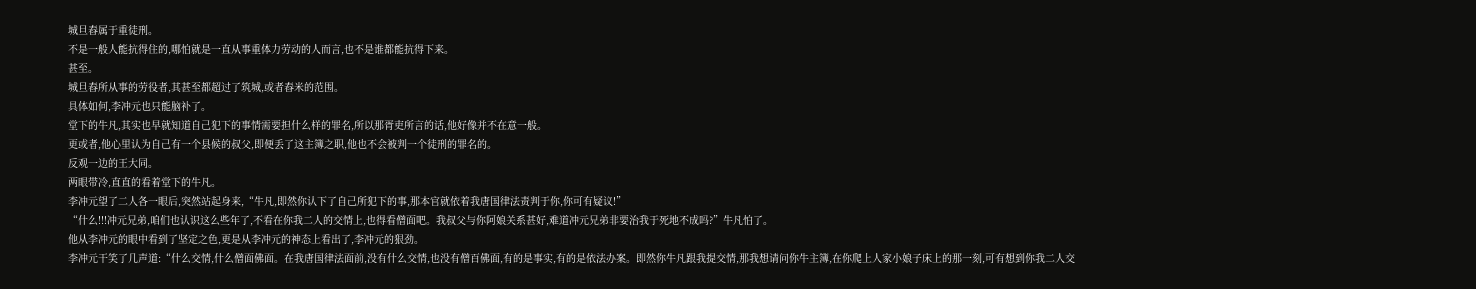城旦舂属于重徒刑。
不是一般人能抗得住的,哪怕就是一直从事重体力劳动的人而言,也不是谁都能抗得下来。
甚至。
城旦舂所从事的劳役者,其甚至都超过了筑城,或者舂米的范围。
具体如何,李冲元也只能脑补了。
堂下的牛凡,其实也早就知道自己犯下的事情需要担什么样的罪名,所以那胥吏所言的话,他好像并不在意一般。
更或者,他心里认为自己有一个县候的叔父,即便丢了这主簿之职,他也不会被判一个徒刑的罪名的。
反观一边的王大同。
两眼带冷,直直的看着堂下的牛凡。
李冲元望了二人各一眼后,突然站起身来,“牛凡,即然你认下了自己所犯下的事,那本官就依着我唐国律法责判于你,你可有疑议!”
“什么!!!冲元兄弟,咱们也认识这么些年了,不看在你我二人的交情上,也得看僧面吧。我叔父与你阿娘关系甚好,难道冲元兄弟非要治我于死地不成吗?”牛凡怕了。
他从李冲元的眼中看到了坚定之色,更是从李冲元的神态上看出了,李冲元的狠劲。
李冲元干笑了几声道:“什么交情,什么僧面佛面。在我唐国律法面前,没有什么交情,也没有僧百佛面,有的是事实,有的是依法办案。即然你牛凡跟我提交情,那我想请问你牛主簿,在你爬上人家小娘子床上的那一刻,可有想到你我二人交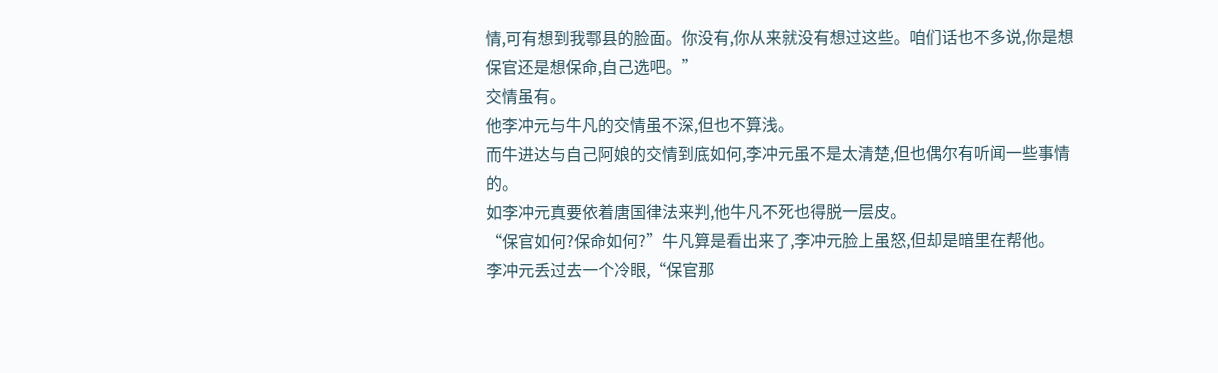情,可有想到我鄠县的脸面。你没有,你从来就没有想过这些。咱们话也不多说,你是想保官还是想保命,自己选吧。”
交情虽有。
他李冲元与牛凡的交情虽不深,但也不算浅。
而牛进达与自己阿娘的交情到底如何,李冲元虽不是太清楚,但也偶尔有听闻一些事情的。
如李冲元真要依着唐国律法来判,他牛凡不死也得脱一层皮。
“保官如何?保命如何?”牛凡算是看出来了,李冲元脸上虽怒,但却是暗里在帮他。
李冲元丢过去一个冷眼,“保官那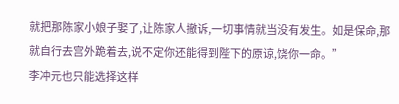就把那陈家小娘子娶了,让陈家人撤诉,一切事情就当没有发生。如是保命,那就自行去宫外跪着去,说不定你还能得到陛下的原谅,饶你一命。”
李冲元也只能选择这样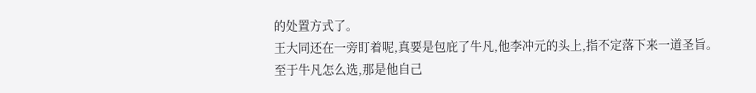的处置方式了。
王大同还在一旁盯着呢,真要是包庇了牛凡,他李冲元的头上,指不定落下来一道圣旨。
至于牛凡怎么选,那是他自己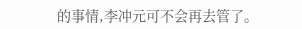的事情,李冲元可不会再去管了。